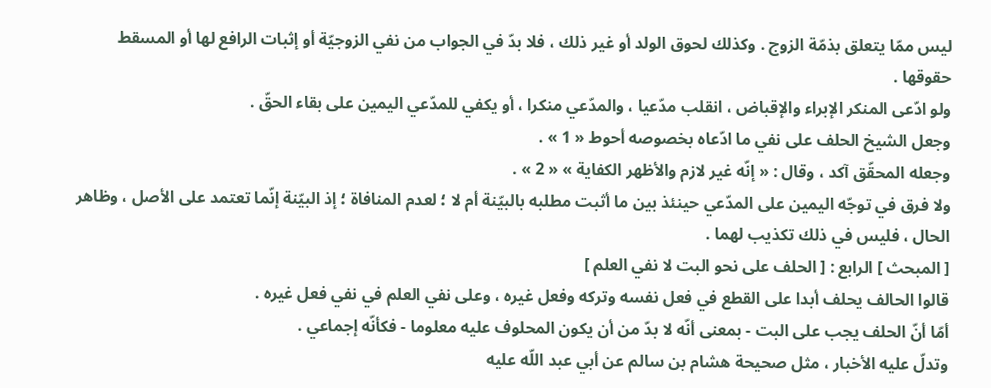ليس ممّا يتعلق بذمّة الزوج . وكذلك لحوق الولد أو غير ذلك ، فلا بدّ في الجواب من نفي الزوجيّة أو إثبات الرافع لها أو المسقط حقوقها .
ولو ادّعى المنكر الإبراء والإقباض ، انقلب مدّعيا ، والمدّعي منكرا ، أو يكفي للمدّعي اليمين على بقاء الحقّ .
وجعل الشيخ الحلف على نفي ما ادّعاه بخصوصه أحوط « 1 » .
وجعله المحقّق آكد ، وقال : « إنّه غير لازم والأظهر الكفاية » « 2 » .
ولا فرق في توجّه اليمين على المدّعي حينئذ بين ما أثبت مطلبه بالبيّنة أم لا ؛ لعدم المنافاة ؛ إذ البيّنة إنّما تعتمد على الأصل ، وظاهر الحال ، فليس في ذلك تكذيب لهما .
[ المبحث ] الرابع : [ الحلف على نحو البت لا نفي العلم ]
قالوا الحالف يحلف أبدا على القطع في فعل نفسه وتركه وفعل غيره ، وعلى نفي العلم في نفي فعل غيره .
أمّا أنّ الحلف يجب على البت - بمعنى أنّه لا بدّ من أن يكون المحلوف عليه معلوما - فكأنّه إجماعي .
وتدلّ عليه الأخبار ، مثل صحيحة هشام بن سالم عن أبي عبد اللّه عليه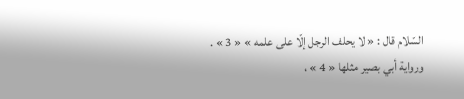السّلام قال : « لا يحلف الرجل إلّا على علمه » « 3 » .
ورواية أبي بصير مثلها « 4 » ،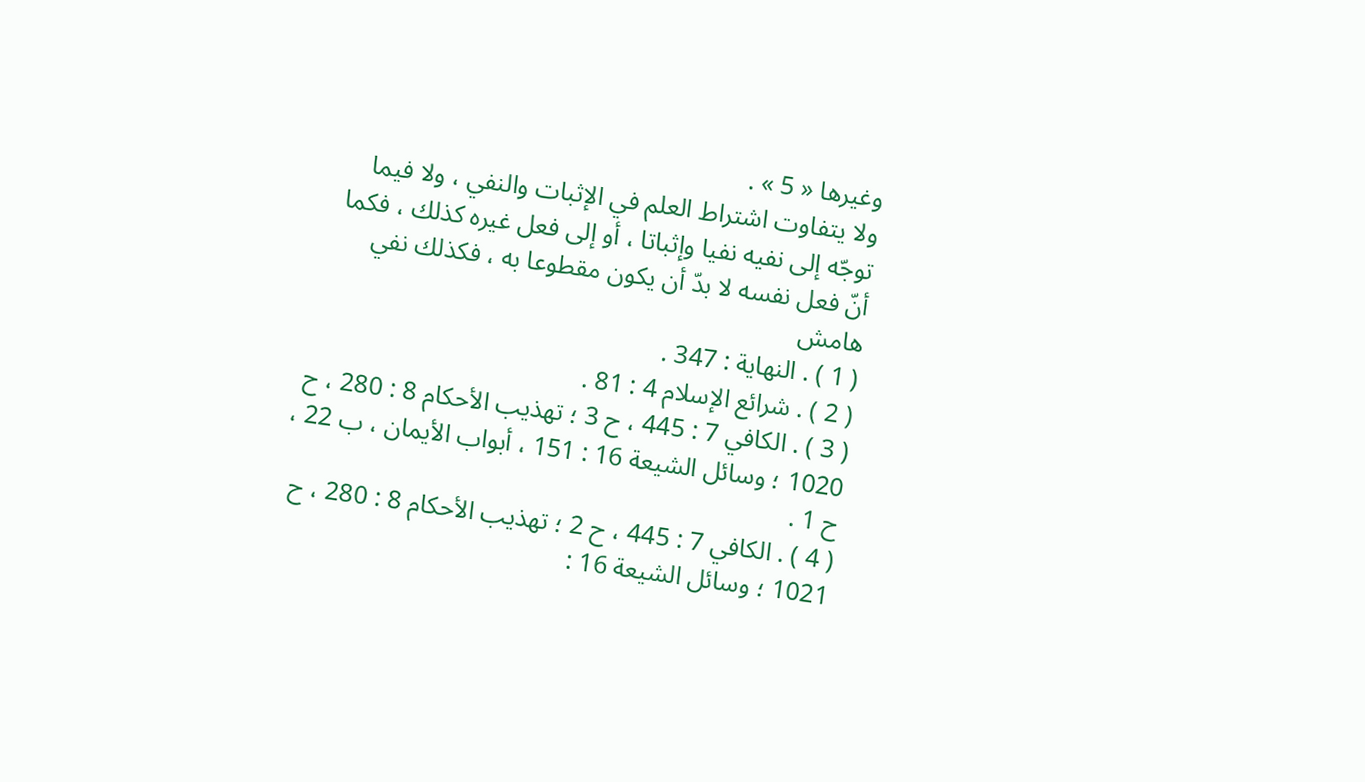وغيرها « 5 » .
ولا يتفاوت اشتراط العلم في الإثبات والنفي ، ولا فيما توجّه إلى نفيه نفيا وإثباتا ، أو إلى فعل غيره كذلك ، فكما أنّ فعل نفسه لا بدّ أن يكون مقطوعا به ، فكذلك نفي
هامش
( 1 ) . النهاية : 347 .
( 2 ) . شرائع الإسلام 4 : 81 .
( 3 ) . الكافي 7 : 445 ، ح 3 ؛ تهذيب الأحكام 8 : 280 ، ح 1020 ؛ وسائل الشيعة 16 : 151 ، أبواب الأيمان ، ب 22 ، ح 1 .
( 4 ) . الكافي 7 : 445 ، ح 2 ؛ تهذيب الأحكام 8 : 280 ، ح 1021 ؛ وسائل الشيعة 16 :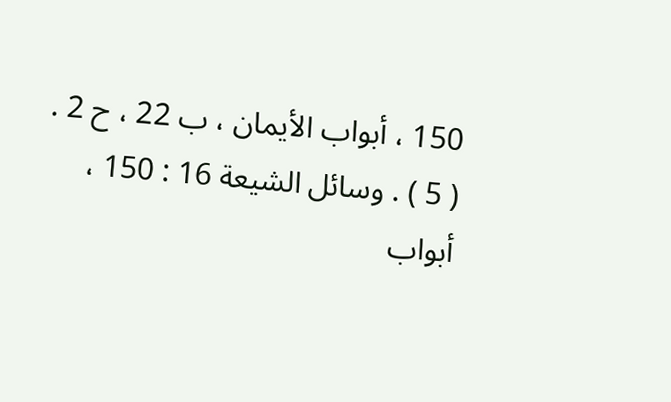150 ، أبواب الأيمان ، ب 22 ، ح 2 .
( 5 ) . وسائل الشيعة 16 : 150 ، أبواب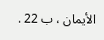الأيمان ، ب 22 .